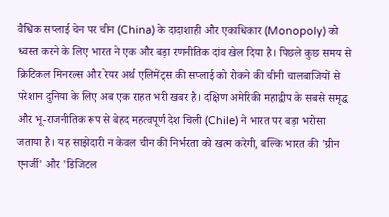वैश्विक सप्लाई चेन पर चीन (China) के दादाशाही और एकाधिकार (Monopoly) को ध्वस्त करने के लिए भारत ने एक और बड़ा रणनीतिक दांव खेल दिया है। पिछले कुछ समय से क्रिटिकल मिनरल्स और रेयर अर्थ एलिमेंट्स की सप्लाई को रोकने की चीनी चालबाजियों से परेशान दुनिया के लिए अब एक राहत भरी खबर है। दक्षिण अमेरिकी महाद्वीप के सबसे समृद्ध और भू-राजनीतिक रूप से बेहद महत्वपूर्ण देश चिली (Chile) ने भारत पर बड़ा भरोसा जताया है। यह साझेदारी न केवल चीन की निर्भरता को खत्म करेगी, बल्कि भारत की 'ग्रीन एनर्जी' और 'डिजिटल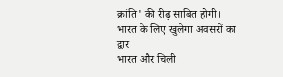क्रांति' की रीढ़ साबित होगी।
भारत के लिए खुलेगा अवसरों का द्वार
भारत और चिली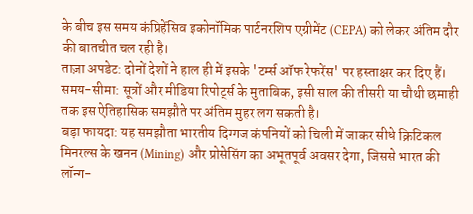के बीच इस समय कंप्रिहेंसिव इकोनॉमिक पार्टनरशिप एग्रीमेंट (CEPA) को लेकर अंतिम दौर की बातचीत चल रही है।
ताज़ा अपडेट: दोनों देशों ने हाल ही में इसके 'टर्म्स ऑफ रेफरेंस' पर हस्ताक्षर कर दिए हैं।
समय-सीमा: सूत्रों और मीडिया रिपोर्ट्स के मुताबिक, इसी साल की तीसरी या चौथी छमाही तक इस ऐतिहासिक समझौते पर अंतिम मुहर लग सकती है।
बड़ा फायदा: यह समझौता भारतीय दिग्गज कंपनियों को चिली में जाकर सीधे क्रिटिकल मिनरल्स के खनन (Mining) और प्रोसेसिंग का अभूतपूर्व अवसर देगा, जिससे भारत की लॉन्ग-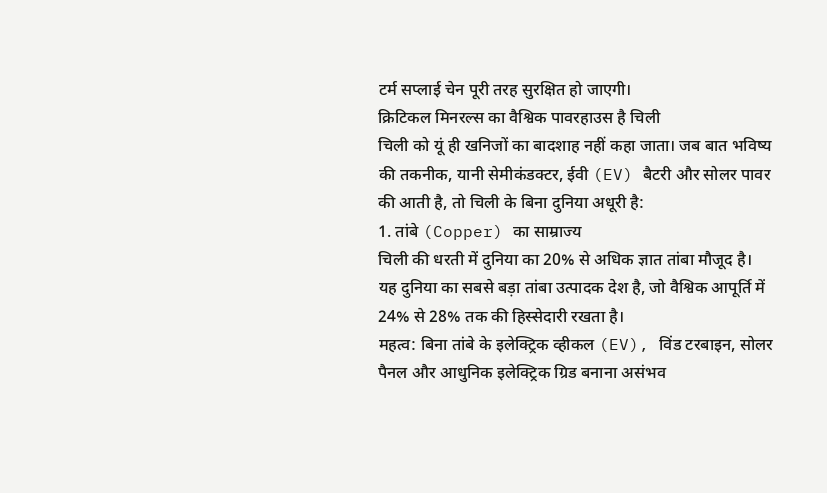टर्म सप्लाई चेन पूरी तरह सुरक्षित हो जाएगी।
क्रिटिकल मिनरल्स का वैश्विक पावरहाउस है चिली
चिली को यूं ही खनिजों का बादशाह नहीं कहा जाता। जब बात भविष्य की तकनीक, यानी सेमीकंडक्टर, ईवी (EV) बैटरी और सोलर पावर की आती है, तो चिली के बिना दुनिया अधूरी है:
1. तांबे (Copper) का साम्राज्य
चिली की धरती में दुनिया का 20% से अधिक ज्ञात तांबा मौजूद है।
यह दुनिया का सबसे बड़ा तांबा उत्पादक देश है, जो वैश्विक आपूर्ति में 24% से 28% तक की हिस्सेदारी रखता है।
महत्व: बिना तांबे के इलेक्ट्रिक व्हीकल (EV), विंड टरबाइन, सोलर पैनल और आधुनिक इलेक्ट्रिक ग्रिड बनाना असंभव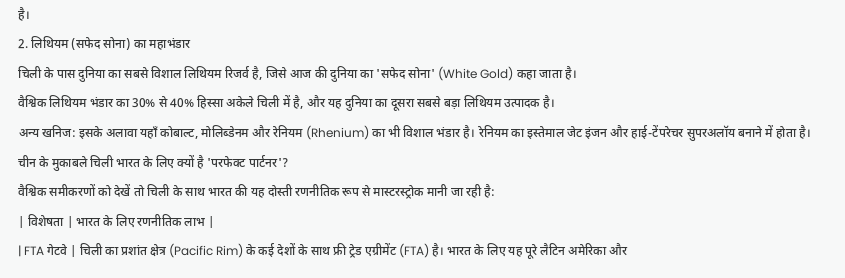है।
2. लिथियम (सफेद सोना) का महाभंडार
चिली के पास दुनिया का सबसे विशाल लिथियम रिजर्व है, जिसे आज की दुनिया का 'सफेद सोना' (White Gold) कहा जाता है।
वैश्विक लिथियम भंडार का 30% से 40% हिस्सा अकेले चिली में है, और यह दुनिया का दूसरा सबसे बड़ा लिथियम उत्पादक है।
अन्य खनिज: इसके अलावा यहाँ कोबाल्ट, मोलिब्डेनम और रेनियम (Rhenium) का भी विशाल भंडार है। रेनियम का इस्तेमाल जेट इंजन और हाई-टेंपरेचर सुपरअलॉय बनाने में होता है।
चीन के मुकाबले चिली भारत के लिए क्यों है 'परफेक्ट पार्टनर'?
वैश्विक समीकरणों को देखें तो चिली के साथ भारत की यह दोस्ती रणनीतिक रूप से मास्टरस्ट्रोक मानी जा रही है:
| विशेषता | भारत के लिए रणनीतिक लाभ |
| FTA गेटवे | चिली का प्रशांत क्षेत्र (Pacific Rim) के कई देशों के साथ फ्री ट्रेड एग्रीमेंट (FTA) है। भारत के लिए यह पूरे लैटिन अमेरिका और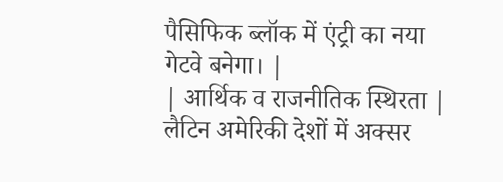पैसिफिक ब्लॉक में एंट्री का नया गेटवे बनेगा। |
| आर्थिक व राजनीतिक स्थिरता | लैटिन अमेरिकी देशों में अक्सर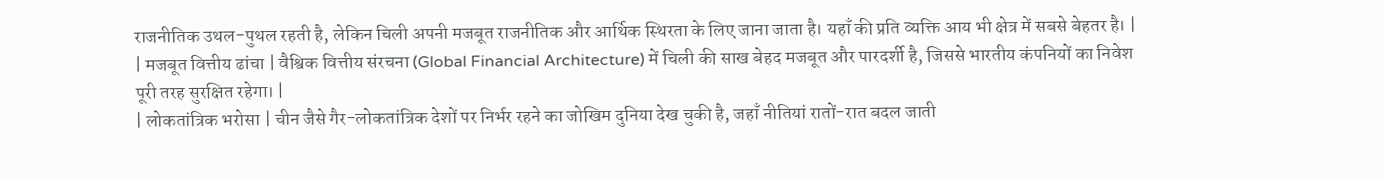राजनीतिक उथल-पुथल रहती है, लेकिन चिली अपनी मजबूत राजनीतिक और आर्थिक स्थिरता के लिए जाना जाता है। यहाँ की प्रति व्यक्ति आय भी क्षेत्र में सबसे बेहतर है। |
| मजबूत वित्तीय ढांचा | वैश्विक वित्तीय संरचना (Global Financial Architecture) में चिली की साख बेहद मजबूत और पारदर्शी है, जिससे भारतीय कंपनियों का निवेश पूरी तरह सुरक्षित रहेगा। |
| लोकतांत्रिक भरोसा | चीन जैसे गैर-लोकतांत्रिक देशों पर निर्भर रहने का जोखिम दुनिया देख चुकी है, जहाँ नीतियां रातों-रात बदल जाती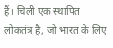हैं। चिली एक स्थापित लोकतंत्र है, जो भारत के लिए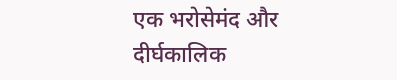एक भरोसेमंद और दीर्घकालिक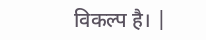विकल्प है। |